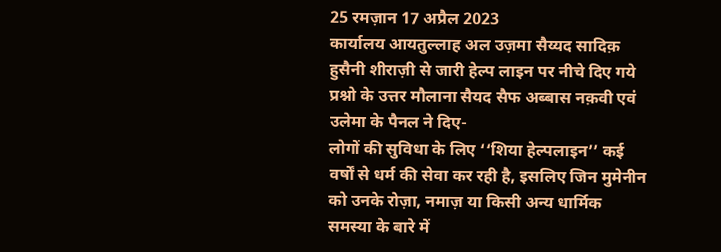25 रमज़ान 17 अप्रैल 2023
कार्यालय आयतुल्लाह अल उज़मा सैय्यद सादिक़ हुसैनी शीराज़ी से जारी हेल्प लाइन पर नीचे दिए गये प्रश्नो के उत्तर मौलाना सैयद सैफ अब्बास नक़वी एवं उलेमा के पैनल ने दिए-
लोगों की सुविधा के लिए ‘‘शिया हेल्पलाइन’’ कई वर्षों से धर्म की सेवा कर रही है, इसलिए जिन मुमेनीन को उनके रोज़ा, नमाज़ या किसी अन्य धार्मिक समस्या के बारे में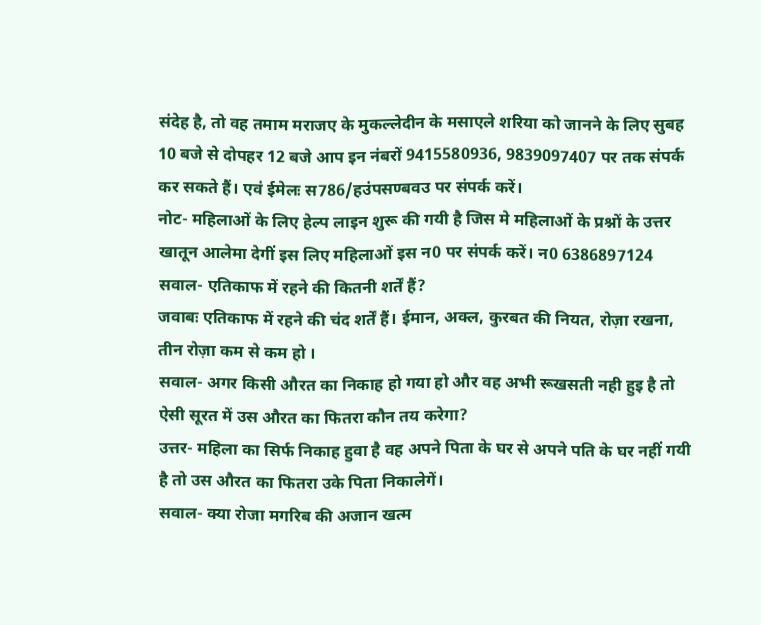संदेह है, तो वह तमाम मराजए के मुकल्लेदीन के मसाएले शरिया को जानने के लिए सुबह 10 बजे से दोपहर 12 बजे आप इन नंबरों 9415580936, 9839097407 पर तक संपर्क कर सकते हैं। एवं ईमेलः स786/हउंपसण्बवउ पर संपर्क करें।
नोट- महिलाओं के लिए हेल्प लाइन शुरू की गयी है जिस मे महिलाओं के प्रश्नों के उत्तर खातून आलेमा देगीं इस लिए महिलाओं इस न0 पर संपर्क करें। न0 6386897124
सवाल- एतिकाफ में रहने की कितनी शर्तें हैं?
जवाबः एतिकाफ में रहने की चंद शर्तें हैं। ईमान, अक्ल, कुरबत की नियत, रोज़ा रखना, तीन रोज़ा कम से कम हो ।
सवाल- अगर किसी औरत का निकाह हो गया हो और वह अभी रूखसती नही हुइ है तो ऐसी सूरत में उस औरत का फितरा कौन तय करेगा?
उत्तर- महिला का सिर्फ निकाह हुवा है वह अपने पिता के घर से अपने पति के घर नहीं गयी है तो उस औरत का फितरा उके पिता निकालेगें।
सवाल- क्या रोजा मगरिब की अजान खत्म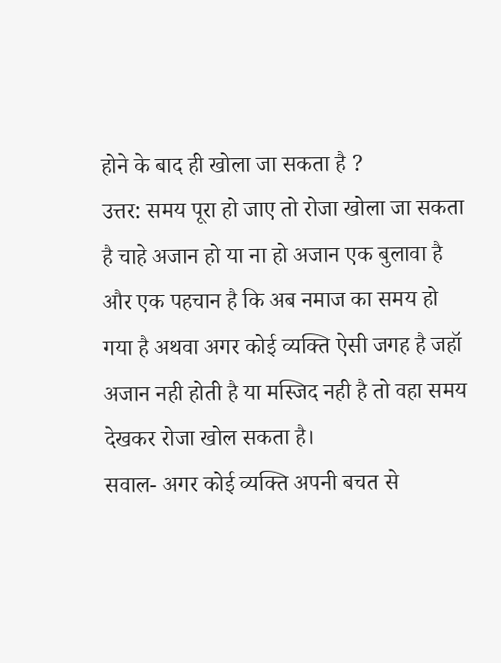होने के बाद ही खोला जा सकता है ?
उत्तर: समय पूरा हो जाए तो रोजा खोला जा सकता है चाहे अजान हो या ना हो अजान एक बुलावा है और एक पहचान है कि अब नमाज का समय हो गया है अथवा अगर कोई व्यक्ति ऐसी जगह है जहॉ अजान नही होती है या मस्जिद नही है तो वहा समय देखकर रोजा खोल सकता है।
सवाल- अगर कोई व्यक्ति अपनी बचत से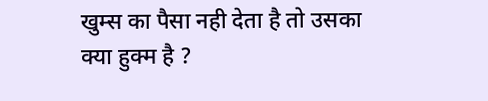खुम्स का पैसा नही देता है तो उसका क्या हुक्म है ?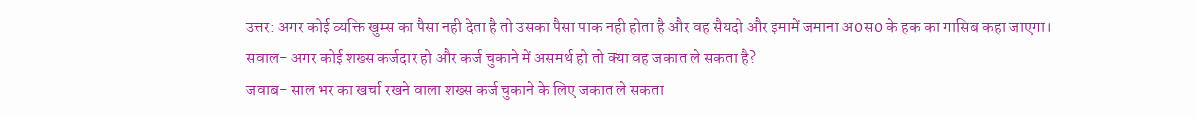उत्तर: अगर कोई व्यक्ति खुम्स का पैसा नही देता है तो उसका पैसा पाक नही होता है और वह सैयदो और इमामें जमाना अ0स0 के हक का गासिब कहा जाएगा।
सवाल- अगर कोई शख्स कर्जदार हो और कर्ज चुकाने में असमर्थ हो तो क्या वह जकात ले सकता है?
जवाब- साल भर का खर्चा रखने वाला शख्स कर्ज चुकाने के लिए जकात ले सकता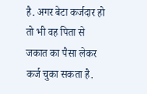है. अगर बेटा कर्जदार हो तो भी वह पिता से जकात का पैसा लेकर कर्ज चुका सकता है.